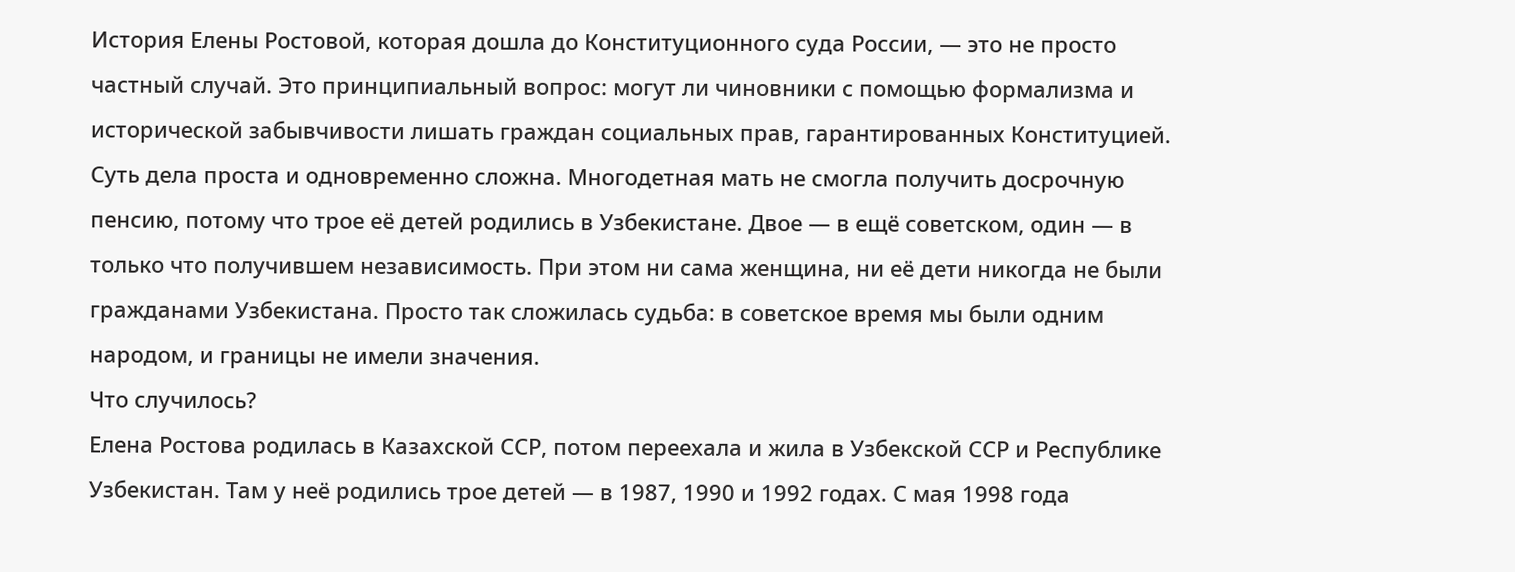История Елены Ростовой, которая дошла до Конституционного суда России, — это не просто частный случай. Это принципиальный вопрос: могут ли чиновники с помощью формализма и исторической забывчивости лишать граждан социальных прав, гарантированных Конституцией.
Суть дела проста и одновременно сложна. Многодетная мать не смогла получить досрочную пенсию, потому что трое её детей родились в Узбекистане. Двое — в ещё советском, один — в только что получившем независимость. При этом ни сама женщина, ни её дети никогда не были гражданами Узбекистана. Просто так сложилась судьба: в советское время мы были одним народом, и границы не имели значения.
Что случилось?
Елена Ростова родилась в Казахской ССР, потом переехала и жила в Узбекской ССР и Республике Узбекистан. Там у неё родились трое детей — в 1987, 1990 и 1992 годах. С мая 1998 года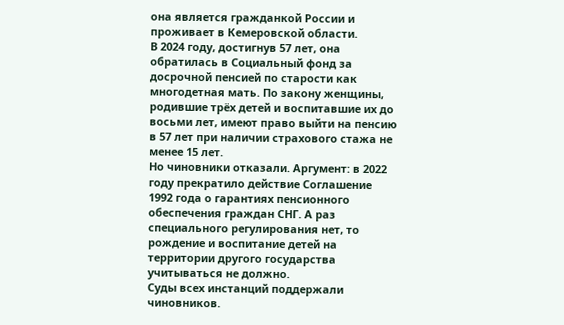она является гражданкой России и проживает в Кемеровской области.
В 2024 году, достигнув 57 лет, она обратилась в Социальный фонд за досрочной пенсией по старости как многодетная мать. По закону женщины, родившие трёх детей и воспитавшие их до восьми лет, имеют право выйти на пенсию в 57 лет при наличии страхового стажа не менее 15 лет.
Но чиновники отказали. Аргумент: в 2022 году прекратило действие Соглашение 1992 года о гарантиях пенсионного обеспечения граждан СНГ. А раз специального регулирования нет, то рождение и воспитание детей на территории другого государства учитываться не должно.
Суды всех инстанций поддержали чиновников.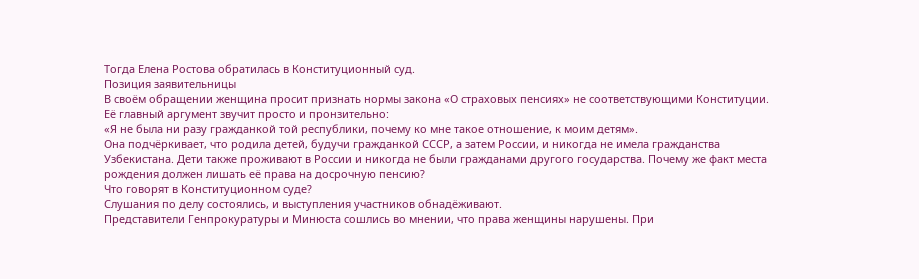Тогда Елена Ростова обратилась в Конституционный суд.
Позиция заявительницы
В своём обращении женщина просит признать нормы закона «О страховых пенсиях» не соответствующими Конституции. Её главный аргумент звучит просто и пронзительно:
«Я не была ни разу гражданкой той республики, почему ко мне такое отношение, к моим детям».
Она подчёркивает, что родила детей, будучи гражданкой СССР, а затем России, и никогда не имела гражданства Узбекистана. Дети также проживают в России и никогда не были гражданами другого государства. Почему же факт места рождения должен лишать её права на досрочную пенсию?
Что говорят в Конституционном суде?
Слушания по делу состоялись, и выступления участников обнадёживают.
Представители Генпрокуратуры и Минюста сошлись во мнении, что права женщины нарушены. При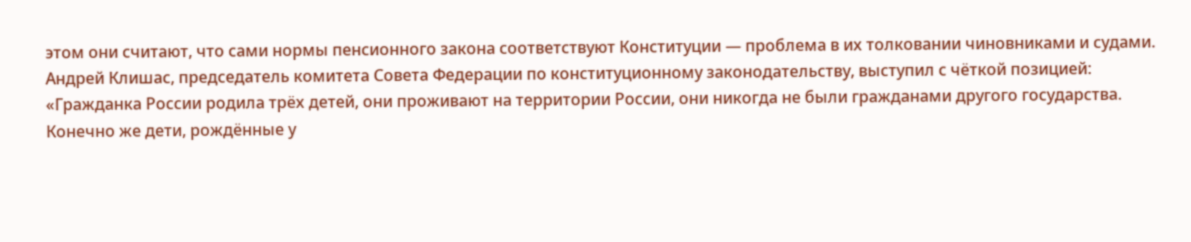этом они считают, что сами нормы пенсионного закона соответствуют Конституции — проблема в их толковании чиновниками и судами.
Андрей Клишас, председатель комитета Совета Федерации по конституционному законодательству, выступил с чёткой позицией:
«Гражданка России родила трёх детей, они проживают на территории России, они никогда не были гражданами другого государства. Конечно же дети, рождённые у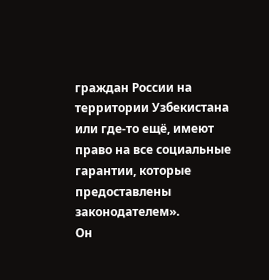граждан России на территории Узбекистана или где-то ещё, имеют право на все социальные гарантии, которые предоставлены законодателем».
Он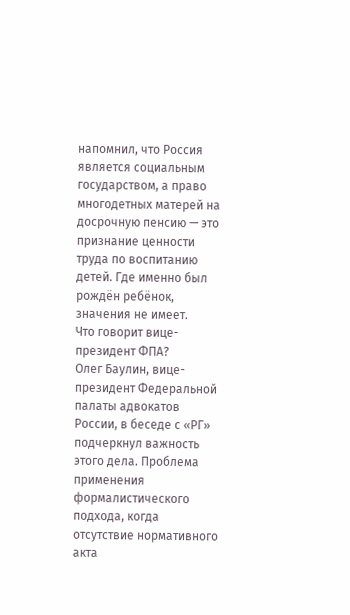напомнил, что Россия является социальным государством, а право многодетных матерей на досрочную пенсию — это признание ценности труда по воспитанию детей. Где именно был рождён ребёнок, значения не имеет.
Что говорит вице-президент ФПА?
Олег Баулин, вице-президент Федеральной палаты адвокатов России, в беседе с «РГ» подчеркнул важность этого дела. Проблема применения формалистического подхода, когда отсутствие нормативного акта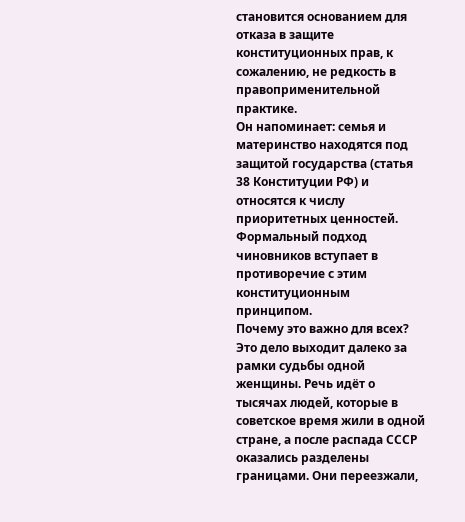становится основанием для отказа в защите конституционных прав, к сожалению, не редкость в правоприменительной практике.
Он напоминает: семья и материнство находятся под защитой государства (статья 38 Конституции РФ) и относятся к числу приоритетных ценностей. Формальный подход чиновников вступает в противоречие с этим конституционным принципом.
Почему это важно для всех?
Это дело выходит далеко за рамки судьбы одной женщины. Речь идёт о тысячах людей, которые в советское время жили в одной стране, а после распада СССР оказались разделены границами. Они переезжали,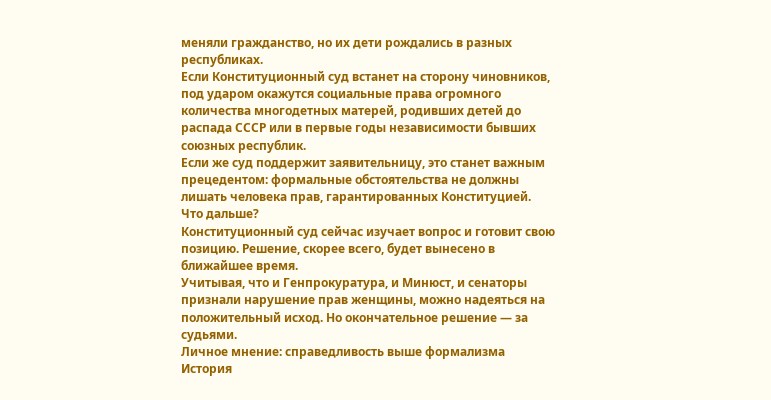меняли гражданство, но их дети рождались в разных республиках.
Если Конституционный суд встанет на сторону чиновников, под ударом окажутся социальные права огромного количества многодетных матерей, родивших детей до распада СССР или в первые годы независимости бывших союзных республик.
Если же суд поддержит заявительницу, это станет важным прецедентом: формальные обстоятельства не должны лишать человека прав, гарантированных Конституцией.
Что дальше?
Конституционный суд сейчас изучает вопрос и готовит свою позицию. Решение, скорее всего, будет вынесено в ближайшее время.
Учитывая, что и Генпрокуратура, и Минюст, и сенаторы признали нарушение прав женщины, можно надеяться на положительный исход. Но окончательное решение — за судьями.
Личное мнение: справедливость выше формализма
История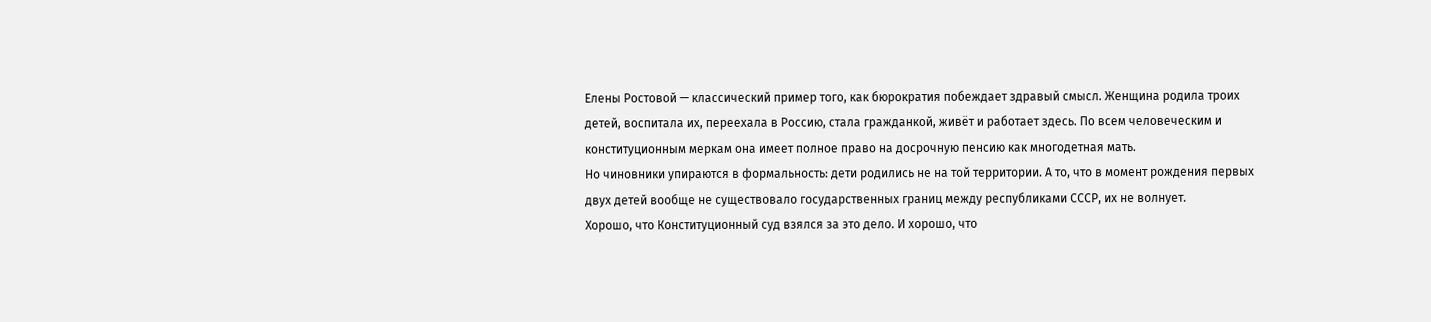Елены Ростовой — классический пример того, как бюрократия побеждает здравый смысл. Женщина родила троих детей, воспитала их, переехала в Россию, стала гражданкой, живёт и работает здесь. По всем человеческим и конституционным меркам она имеет полное право на досрочную пенсию как многодетная мать.
Но чиновники упираются в формальность: дети родились не на той территории. А то, что в момент рождения первых двух детей вообще не существовало государственных границ между республиками СССР, их не волнует.
Хорошо, что Конституционный суд взялся за это дело. И хорошо, что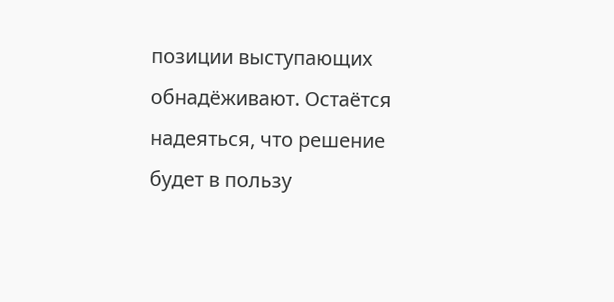позиции выступающих обнадёживают. Остаётся надеяться, что решение будет в пользу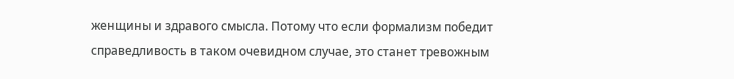женщины и здравого смысла. Потому что если формализм победит справедливость в таком очевидном случае, это станет тревожным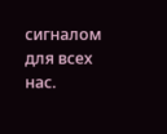сигналом для всех нас.